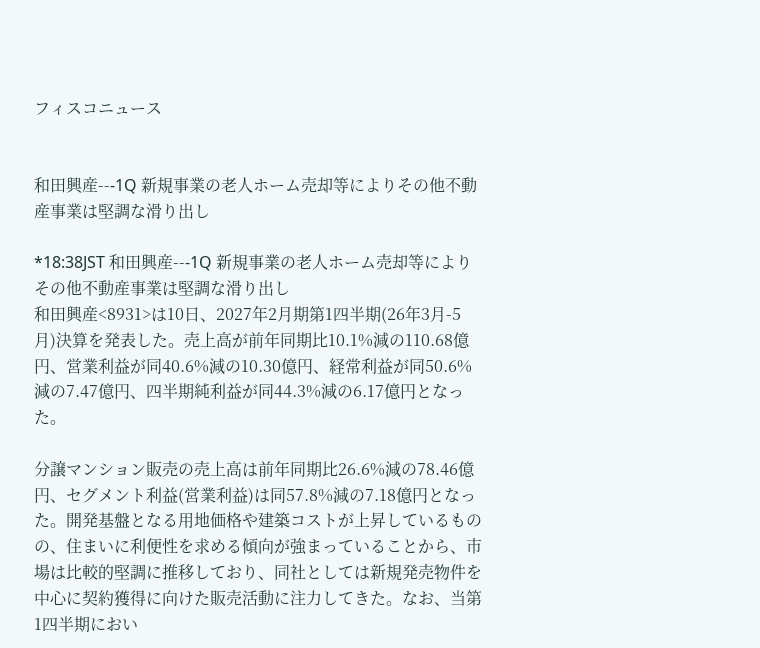フィスコニュース


和田興産---1Q 新規事業の老人ホーム売却等によりその他不動産事業は堅調な滑り出し

*18:38JST 和田興産---1Q 新規事業の老人ホーム売却等によりその他不動産事業は堅調な滑り出し
和田興産<8931>は10日、2027年2月期第1四半期(26年3月-5月)決算を発表した。売上高が前年同期比10.1%減の110.68億円、営業利益が同40.6%減の10.30億円、経常利益が同50.6%減の7.47億円、四半期純利益が同44.3%減の6.17億円となった。

分譲マンション販売の売上高は前年同期比26.6%減の78.46億円、セグメント利益(営業利益)は同57.8%減の7.18億円となった。開発基盤となる用地価格や建築コストが上昇しているものの、住まいに利便性を求める傾向が強まっていることから、市場は比較的堅調に推移しており、同社としては新規発売物件を中心に契約獲得に向けた販売活動に注力してきた。なお、当第1四半期におい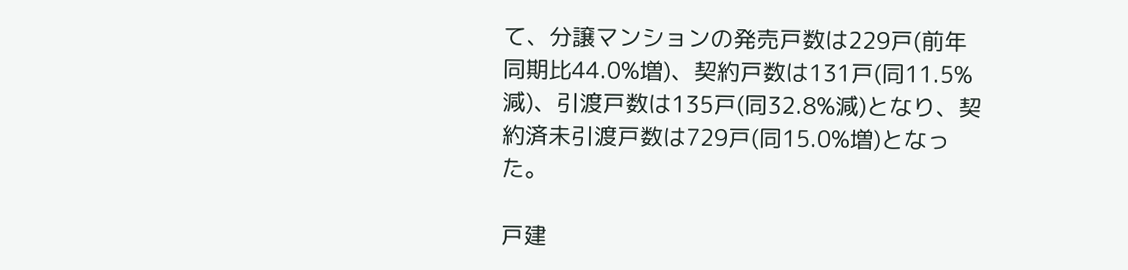て、分譲マンションの発売戸数は229戸(前年同期比44.0%増)、契約戸数は131戸(同11.5%減)、引渡戸数は135戸(同32.8%減)となり、契約済未引渡戸数は729戸(同15.0%増)となった。

戸建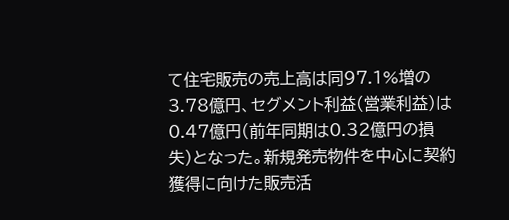て住宅販売の売上高は同97.1%増の3.78億円、セグメント利益(営業利益)は0.47億円(前年同期は0.32億円の損失)となった。新規発売物件を中心に契約獲得に向けた販売活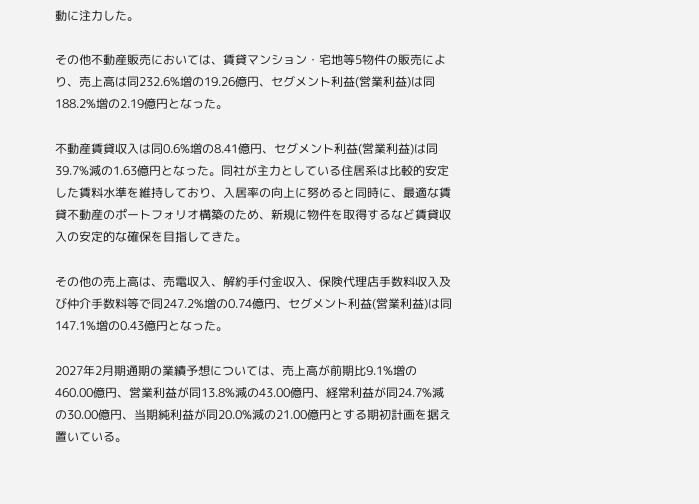動に注力した。

その他不動産販売においては、賃貸マンション・宅地等5物件の販売により、売上高は同232.6%増の19.26億円、セグメント利益(営業利益)は同188.2%増の2.19億円となった。

不動産賃貸収入は同0.6%増の8.41億円、セグメント利益(営業利益)は同39.7%減の1.63億円となった。同社が主力としている住居系は比較的安定した賃料水準を維持しており、入居率の向上に努めると同時に、最適な賃貸不動産のポートフォリオ構築のため、新規に物件を取得するなど賃貸収入の安定的な確保を目指してきた。

その他の売上高は、売電収入、解約手付金収入、保険代理店手数料収入及び仲介手数料等で同247.2%増の0.74億円、セグメント利益(営業利益)は同147.1%増の0.43億円となった。

2027年2月期通期の業績予想については、売上高が前期比9.1%増の460.00億円、営業利益が同13.8%減の43.00億円、経常利益が同24.7%減の30.00億円、当期純利益が同20.0%減の21.00億円とする期初計画を据え置いている。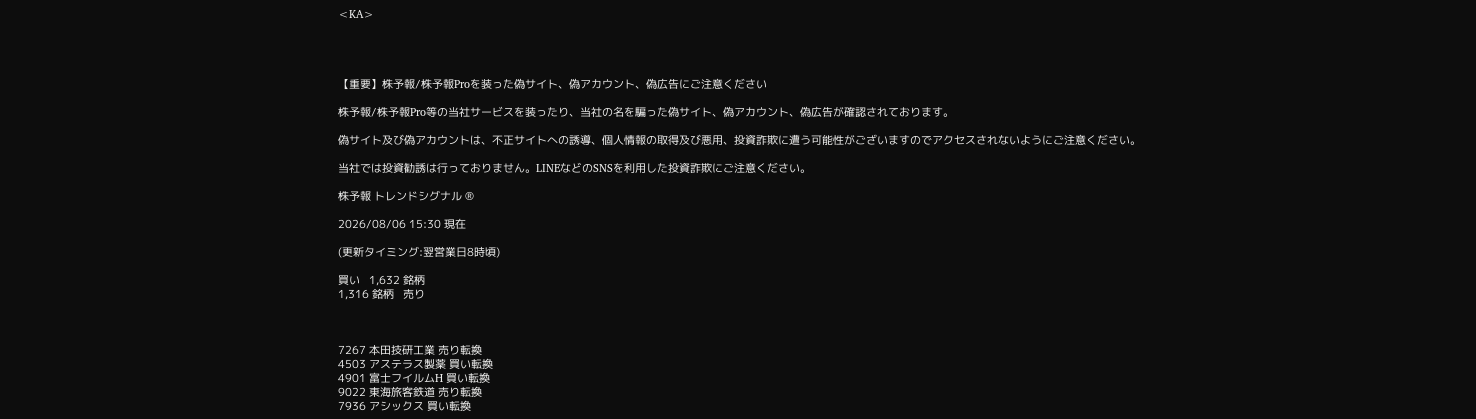<KA>




【重要】株予報/株予報Proを装った偽サイト、偽アカウント、偽広告にご注意ください

株予報/株予報Pro等の当社サービスを装ったり、当社の名を騙った偽サイト、偽アカウント、偽広告が確認されております。

偽サイト及び偽アカウントは、不正サイトへの誘導、個人情報の取得及び悪用、投資詐欺に遭う可能性がございますのでアクセスされないようにご注意ください。

当社では投資勧誘は行っておりません。LINEなどのSNSを利用した投資詐欺にご注意ください。

株予報 トレンドシグナル ®

2026/08/06 15:30 現在

(更新タイミング:翌営業日8時頃)

買い   1,632 銘柄
1,316 銘柄   売り



7267 本田技研工業 売り転換
4503 アステラス製薬 買い転換
4901 富士フイルムH 買い転換
9022 東海旅客鉄道 売り転換
7936 アシックス 買い転換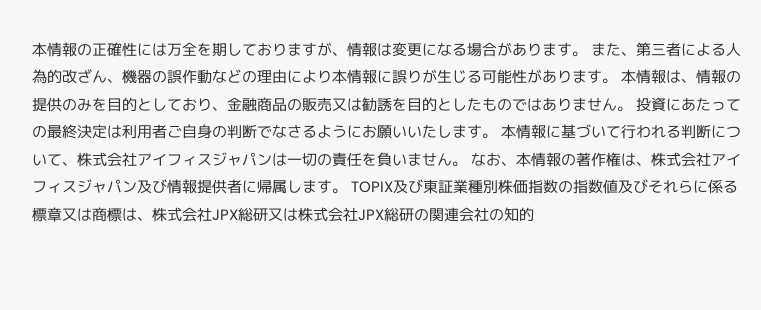本情報の正確性には万全を期しておりますが、情報は変更になる場合があります。 また、第三者による人為的改ざん、機器の誤作動などの理由により本情報に誤りが生じる可能性があります。 本情報は、情報の提供のみを目的としており、金融商品の販売又は勧誘を目的としたものではありません。 投資にあたっての最終決定は利用者ご自身の判断でなさるようにお願いいたします。 本情報に基づいて行われる判断について、株式会社アイフィスジャパンは一切の責任を負いません。 なお、本情報の著作権は、株式会社アイフィスジャパン及び情報提供者に帰属します。 TOPIX及び東証業種別株価指数の指数値及びそれらに係る標章又は商標は、株式会社JPX総研又は株式会社JPX総研の関連会社の知的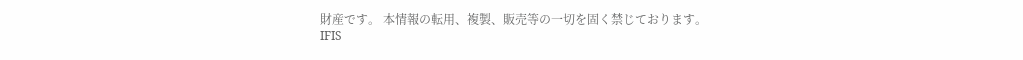財産です。 本情報の転用、複製、販売等の一切を固く禁じております。
IFIS